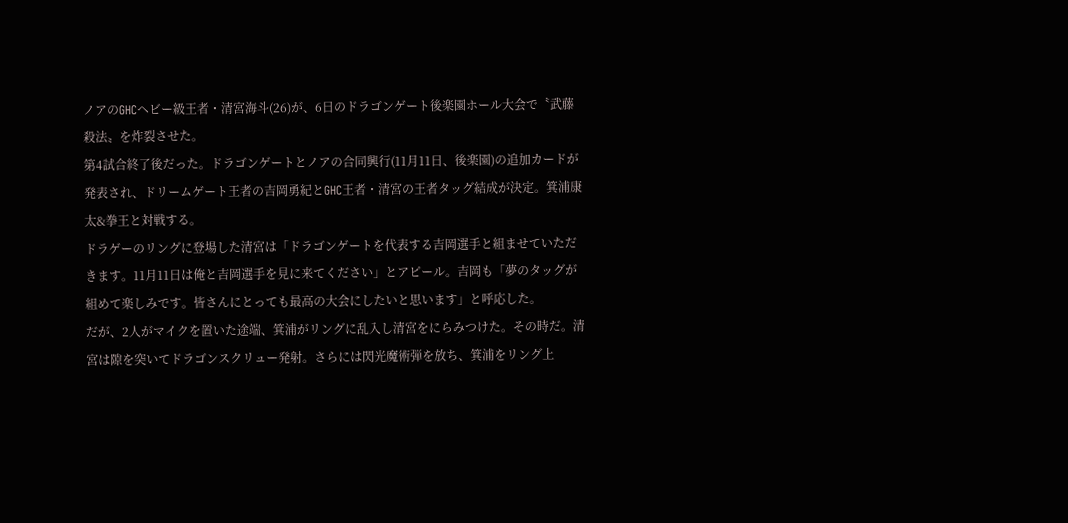ノアのGHCヘビー級王者・清宮海斗(26)が、6日のドラゴンゲート後楽園ホール大会で〝武藤殺法〟を炸裂させた。
第4試合終了後だった。ドラゴンゲートとノアの合同興行(11月11日、後楽園)の追加カードが発表され、ドリームゲート王者の吉岡勇紀とGHC王者・清宮の王者タッグ結成が決定。箕浦康太&拳王と対戦する。
ドラゲーのリングに登場した清宮は「ドラゴンゲートを代表する吉岡選手と組ませていただきます。11月11日は俺と吉岡選手を見に来てください」とアピール。吉岡も「夢のタッグが組めて楽しみです。皆さんにとっても最高の大会にしたいと思います」と呼応した。
だが、2人がマイクを置いた途端、箕浦がリングに乱入し清宮をにらみつけた。その時だ。清宮は隙を突いてドラゴンスクリュー発射。さらには閃光魔術弾を放ち、箕浦をリング上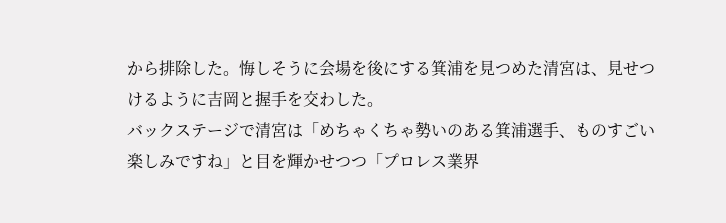から排除した。悔しそうに会場を後にする箕浦を見つめた清宮は、見せつけるように吉岡と握手を交わした。
バックステージで清宮は「めちゃくちゃ勢いのある箕浦選手、ものすごい楽しみですね」と目を輝かせつつ「プロレス業界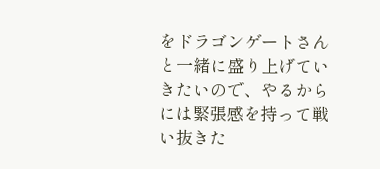をドラゴンゲートさんと一緒に盛り上げていきたいので、やるからには緊張感を持って戦い抜きた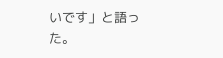いです」と語った。